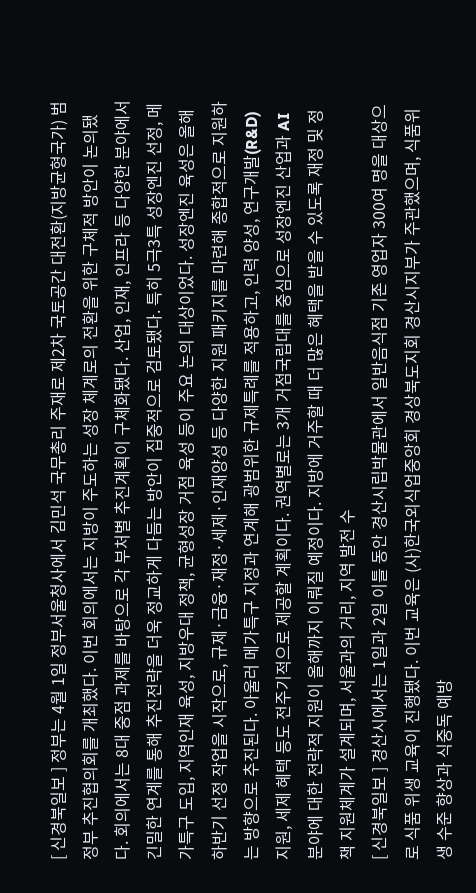[ 신경북일보 ] 정부는 4월 1일 정부서울청사에서 김민석 국무총리 주재로 제2차 국토공간 대전환(지방균형국가) 범정부 추진협의회를 개최했다. 이번 회의에서는 지방이 주도하는 성장 체계로의 전환을 위한 구체적 방안이 논의됐다. 회의에서는 8대 중점 과제를 바탕으로 각 부처별 추진계획이 구체화됐다. 산업, 인재, 인프라 등 다양한 분야에서 긴밀한 연계를 통해 추진전략을 더욱 정교하게 다듬는 방안이 집중적으로 검토됐다. 특히 5극3특 성장엔진 선정, 메가특구 도입, 지역인재 육성, 지방우대 정책, 균형성장 거점 육성 등이 주요 논의 대상이었다. 성장엔진 육성은 올해 하반기 선정 작업을 시작으로, 규제·금융·재정·세제·인재양성 등 다양한 지원 패키지를 마련해 종합적으로 지원하는 방향으로 추진된다. 아울러 메가특구 지정과 연계해 광범위한 규제특례를 적용하고, 인력 양성, 연구개발(R&D) 지원, 세제 혜택 등도 전주기적으로 제공할 계획이다. 권역별로는 3개 거점국립대를 중심으로 성장엔진 산업과 AI 분야에 대한 전략적 지원이 올해까지 이뤄질 예정이다. 지방에 거주할 때 더 많은 혜택을 받을 수 있도록 재정 및 정책 지원체계가 설계되며, 서울과의 거리, 지역 발전 수
[ 신경북일보 ] 경산시에서는 1일과 2일 이틀 동안 경산시립박물관에서 일반음식점 기존 영업자 300여 명을 대상으로 식품 위생 교육이 진행됐다. 이번 교육은 (사)한국외식업중앙회 경상북도지회 경산시지부가 주관했으며, 식품위생 수준 향상과 식중독 예방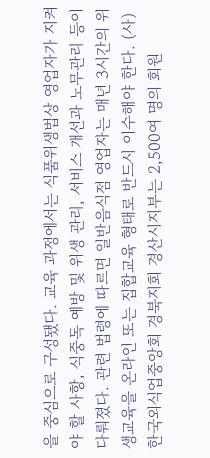을 중심으로 구성됐다. 교육 과정에서는 식품위생법상 영업자가 지켜야 할 사항, 식중독 예방 및 위생 관리, 서비스 개선과 노무관리 등이 다뤄졌다. 관련 법령에 따르면 일반음식점 영업자는 매년 3시간의 위생교육을 온라인 또는 집합교육 형태로 반드시 이수해야 한다. (사)한국외식업중앙회 경북지회 경산시지부는 2,500여 명의 회원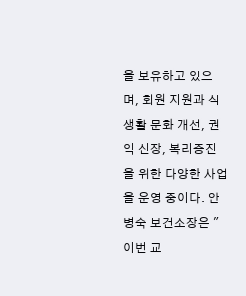을 보유하고 있으며, 회원 지원과 식생활 문화 개선, 권익 신장, 복리증진을 위한 다양한 사업을 운영 중이다. 안병숙 보건소장은 "이번 교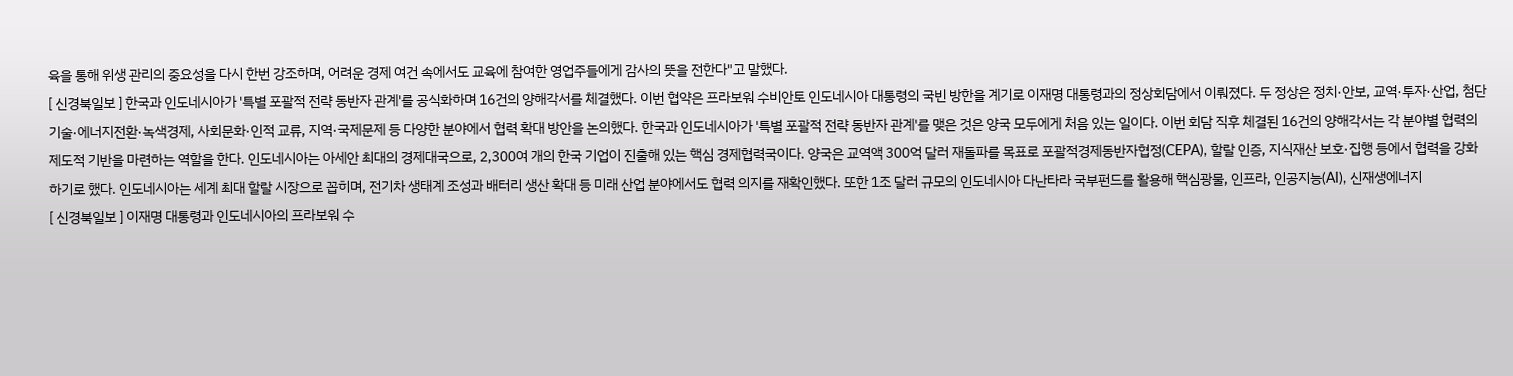육을 통해 위생 관리의 중요성을 다시 한번 강조하며, 어려운 경제 여건 속에서도 교육에 참여한 영업주들에게 감사의 뜻을 전한다"고 말했다.
[ 신경북일보 ] 한국과 인도네시아가 '특별 포괄적 전략 동반자 관계'를 공식화하며 16건의 양해각서를 체결했다. 이번 협약은 프라보워 수비안토 인도네시아 대통령의 국빈 방한을 계기로 이재명 대통령과의 정상회담에서 이뤄졌다. 두 정상은 정치·안보, 교역·투자·산업, 첨단기술·에너지전환·녹색경제, 사회문화·인적 교류, 지역·국제문제 등 다양한 분야에서 협력 확대 방안을 논의했다. 한국과 인도네시아가 '특별 포괄적 전략 동반자 관계'를 맺은 것은 양국 모두에게 처음 있는 일이다. 이번 회담 직후 체결된 16건의 양해각서는 각 분야별 협력의 제도적 기반을 마련하는 역할을 한다. 인도네시아는 아세안 최대의 경제대국으로, 2,300여 개의 한국 기업이 진출해 있는 핵심 경제협력국이다. 양국은 교역액 300억 달러 재돌파를 목표로 포괄적경제동반자협정(CEPA), 할랄 인증, 지식재산 보호·집행 등에서 협력을 강화하기로 했다. 인도네시아는 세계 최대 할랄 시장으로 꼽히며, 전기차 생태계 조성과 배터리 생산 확대 등 미래 산업 분야에서도 협력 의지를 재확인했다. 또한 1조 달러 규모의 인도네시아 다난타라 국부펀드를 활용해 핵심광물, 인프라, 인공지능(AI), 신재생에너지
[ 신경북일보 ] 이재명 대통령과 인도네시아의 프라보워 수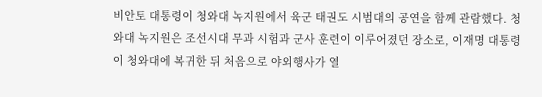비안토 대통령이 청와대 녹지원에서 육군 태권도 시범대의 공연을 함께 관람했다. 청와대 녹지원은 조선시대 무과 시험과 군사 훈련이 이루어졌던 장소로, 이재명 대통령이 청와대에 복귀한 뒤 처음으로 야외행사가 열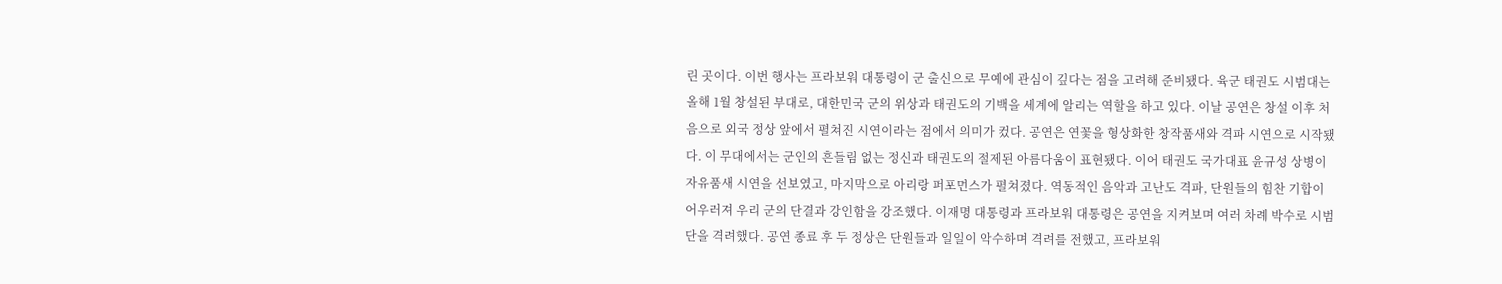린 곳이다. 이번 행사는 프라보워 대통령이 군 출신으로 무예에 관심이 깊다는 점을 고려해 준비됐다. 육군 태권도 시범대는 올해 1월 창설된 부대로, 대한민국 군의 위상과 태권도의 기백을 세계에 알리는 역할을 하고 있다. 이날 공연은 창설 이후 처음으로 외국 정상 앞에서 펼쳐진 시연이라는 점에서 의미가 컸다. 공연은 연꽃을 형상화한 창작품새와 격파 시연으로 시작됐다. 이 무대에서는 군인의 흔들림 없는 정신과 태권도의 절제된 아름다움이 표현됐다. 이어 태권도 국가대표 윤규성 상병이 자유품새 시연을 선보였고, 마지막으로 아리랑 퍼포먼스가 펼쳐졌다. 역동적인 음악과 고난도 격파, 단원들의 힘찬 기합이 어우러져 우리 군의 단결과 강인함을 강조했다. 이재명 대통령과 프라보워 대통령은 공연을 지켜보며 여러 차례 박수로 시범단을 격려했다. 공연 종료 후 두 정상은 단원들과 일일이 악수하며 격려를 전했고, 프라보워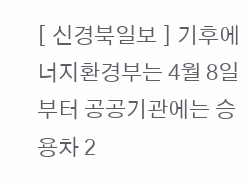[ 신경북일보 ] 기후에너지환경부는 4월 8일부터 공공기관에는 승용차 2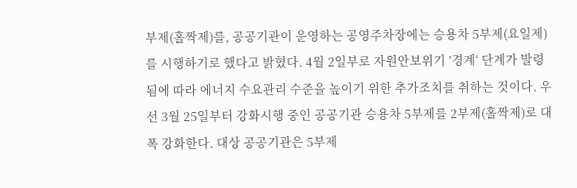부제(홀짝제)를, 공공기관이 운영하는 공영주차장에는 승용차 5부제(요일제)를 시행하기로 했다고 밝혔다. 4월 2일부로 자원안보위기 ’경계‘ 단계가 발령됨에 따라 에너지 수요관리 수준을 높이기 위한 추가조치를 취하는 것이다. 우선 3월 25일부터 강화시행 중인 공공기관 승용차 5부제를 2부제(홀짝제)로 대폭 강화한다. 대상 공공기관은 5부제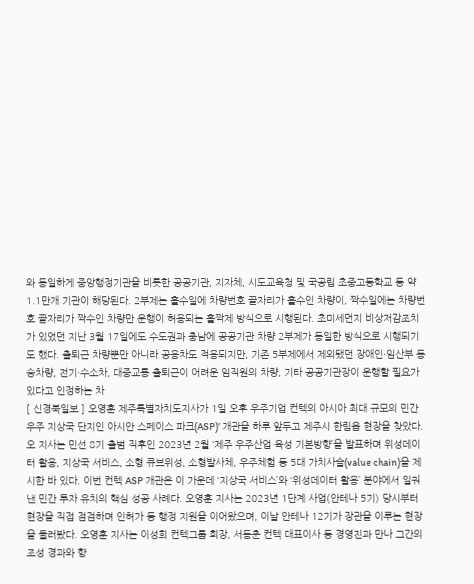와 동일하게 중앙행정기관을 비롯한 공공기관, 지자체, 시도교육청 및 국공립 초중고등학교 등 약 1.1만개 기관이 해당된다. 2부제는 홀수일에 차량번호 끝자리가 홀수인 차량이, 짝수일에는 차량번호 끝자리가 짝수인 차량만 운행이 허용되는 홀짝제 방식으로 시행된다. 초미세먼지 비상저감조치가 있었던 지난 3월 17일에도 수도권과 충남에 공공기관 차량 2부제가 동일한 방식으로 시행되기도 했다. 출퇴근 차량뿐만 아니라 공용차도 적용되지만, 기존 5부제에서 제외됐던 장애인·임산부 동승차량, 전기·수소차, 대중교통 출퇴근이 어려운 임직원의 차량, 기타 공공기관장이 운행할 필요가 있다고 인정하는 차
[ 신경북일보 ] 오영훈 제주특별자치도지사가 1일 오후 우주기업 컨텍의 아시아 최대 규모의 민간 우주 지상국 단지인 아시안 스페이스 파크(ASP)’ 개관을 하루 앞두고 제주시 한림읍 현장을 찾았다. 오 지사는 민선 8기 출범 직후인 2023년 2월 ‘제주 우주산업 육성 기본방향’을 발표하며 위성데이터 활용, 지상국 서비스, 소형 큐브위성, 소형발사체, 우주체험 등 5대 가치사슬(value chain)을 제시한 바 있다. 이번 컨텍 ASP 개관은 이 가운데 ‘지상국 서비스’와 ‘위성데이터 활용’ 분야에서 일궈낸 민간 투자 유치의 핵심 성공 사례다. 오영훈 지사는 2023년 1단계 사업(안테나 5기) 당시부터 현장을 직접 점검하며 인허가 등 행정 지원을 이어왔으며, 이날 안테나 12기가 장관을 이루는 현장을 둘러봤다. 오영훈 지사는 이성희 컨텍그룹 회장, 서동춘 컨텍 대표이사 등 경영진과 만나 그간의 조성 경과와 향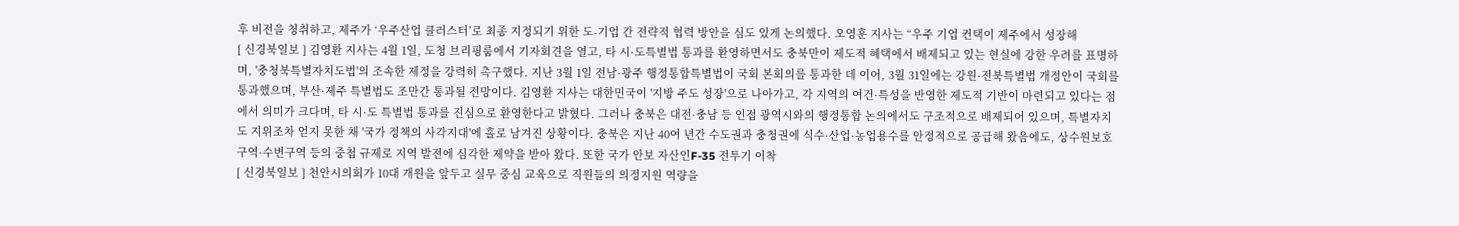후 비전을 청취하고, 제주가 ‘우주산업 클러스터’로 최종 지정되기 위한 도-기업 간 전략적 협력 방안을 심도 있게 논의했다. 오영훈 지사는 “우주 기업 컨택이 제주에서 성장해
[ 신경북일보 ] 김영환 지사는 4월 1일, 도청 브리핑룸에서 기자회견을 열고, 타 시·도특별법 통과를 환영하면서도 충북만이 제도적 혜택에서 배제되고 있는 현실에 강한 우려를 표명하며, '충청북특별자치도법'의 조속한 제정을 강력히 촉구했다. 지난 3월 1일 전남·광주 행정통합특별법이 국회 본회의를 통과한 데 이어, 3월 31일에는 강원·전북특별법 개정안이 국회를 통과했으며, 부산·제주 특별법도 조만간 통과될 전망이다. 김영환 지사는 대한민국이 '지방 주도 성장'으로 나아가고, 각 지역의 여건·특성을 반영한 제도적 기반이 마련되고 있다는 점에서 의미가 크다며, 타 시·도 특별법 통과를 진심으로 환영한다고 밝혔다. 그러나 충북은 대전·충남 등 인접 광역시와의 행정통합 논의에서도 구조적으로 배제되어 있으며, 특별자치도 지위조차 얻지 못한 채 '국가 정책의 사각지대'에 홀로 남겨진 상황이다. 충북은 지난 40여 년간 수도권과 충청권에 식수·산업·농업용수를 안정적으로 공급해 왔음에도, 상수원보호구역·수변구역 등의 중첩 규제로 지역 발전에 심각한 제약을 받아 왔다. 또한 국가 안보 자산인F-35 전투기 이착
[ 신경북일보 ] 천안시의회가 10대 개원을 앞두고 실무 중심 교육으로 직원들의 의정지원 역량을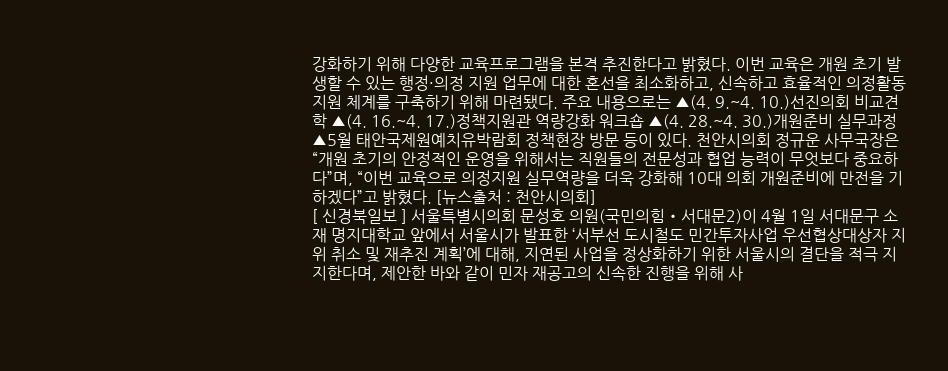강화하기 위해 다양한 교육프로그램을 본격 추진한다고 밝혔다. 이번 교육은 개원 초기 발생할 수 있는 행정·의정 지원 업무에 대한 혼선을 최소화하고, 신속하고 효율적인 의정활동 지원 체계를 구축하기 위해 마련됐다. 주요 내용으로는 ▲(4. 9.~4. 10.)선진의회 비교견학 ▲(4. 16.~4. 17.)정책지원관 역량강화 워크숍 ▲(4. 28.~4. 30.)개원준비 실무과정 ▲5월 태안국제원예치유박람회 정책현장 방문 등이 있다. 천안시의회 정규운 사무국장은 “개원 초기의 안정적인 운영을 위해서는 직원들의 전문성과 협업 능력이 무엇보다 중요하다”며, “이번 교육으로 의정지원 실무역량을 더욱 강화해 10대 의회 개원준비에 만전을 기하겠다”고 밝혔다. [뉴스출처 : 천안시의회]
[ 신경북일보 ] 서울특별시의회 문성호 의원(국민의힘‧서대문2)이 4월 1일 서대문구 소재 명지대학교 앞에서 서울시가 발표한 ‘서부선 도시철도 민간투자사업 우선협상대상자 지위 취소 및 재추진 계획’에 대해, 지연된 사업을 정상화하기 위한 서울시의 결단을 적극 지지한다며, 제안한 바와 같이 민자 재공고의 신속한 진행을 위해 사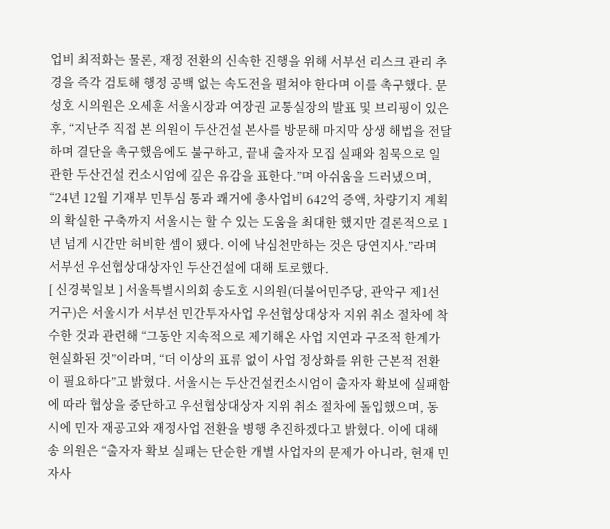업비 최적화는 물론, 재정 전환의 신속한 진행을 위해 서부선 리스크 관리 추경을 즉각 검토해 행정 공백 없는 속도전을 펼쳐야 한다며 이를 촉구했다. 문성호 시의원은 오세훈 서울시장과 여장권 교통실장의 발표 및 브리핑이 있은 후, “지난주 직접 본 의원이 두산건설 본사를 방문해 마지막 상생 해법을 전달하며 결단을 촉구했음에도 불구하고, 끝내 출자자 모집 실패와 침묵으로 일관한 두산건설 컨소시엄에 깊은 유감을 표한다.”며 아쉬움을 드러냈으며, “24년 12월 기재부 민투심 통과 쾌거에 총사업비 642억 증액, 차량기지 계획의 확실한 구축까지 서울시는 할 수 있는 도움을 최대한 했지만 결론적으로 1년 넘게 시간만 허비한 셈이 됐다. 이에 낙심천만하는 것은 당연지사.”라며 서부선 우선협상대상자인 두산건설에 대해 토로했다.
[ 신경북일보 ] 서울특별시의회 송도호 시의원(더불어민주당, 관악구 제1선거구)은 서울시가 서부선 민간투자사업 우선협상대상자 지위 취소 절차에 착수한 것과 관련해 “그동안 지속적으로 제기해온 사업 지연과 구조적 한계가 현실화된 것”이라며, “더 이상의 표류 없이 사업 정상화를 위한 근본적 전환이 필요하다”고 밝혔다. 서울시는 두산건설컨소시엄이 출자자 확보에 실패함에 따라 협상을 중단하고 우선협상대상자 지위 취소 절차에 돌입했으며, 동시에 민자 재공고와 재정사업 전환을 병행 추진하겠다고 밝혔다. 이에 대해 송 의원은 “출자자 확보 실패는 단순한 개별 사업자의 문제가 아니라, 현재 민자사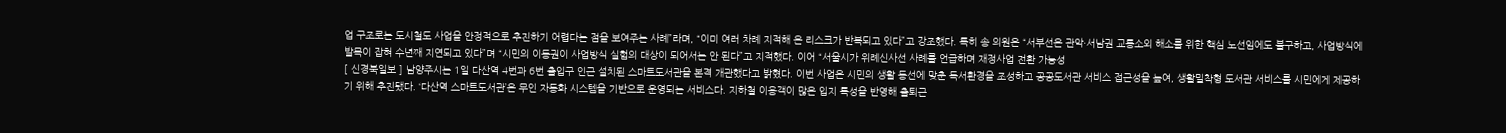업 구조로는 도시철도 사업을 안정적으로 추진하기 어렵다는 점을 보여주는 사례”라며, “이미 여러 차례 지적해 온 리스크가 반복되고 있다”고 강조했다. 특히 송 의원은 “서부선은 관악·서남권 교통소외 해소를 위한 핵심 노선임에도 불구하고, 사업방식에 발목이 잡혀 수년째 지연되고 있다”며 “시민의 이동권이 사업방식 실험의 대상이 되어서는 안 된다”고 지적했다. 이어 “서울시가 위례신사선 사례를 언급하며 재정사업 전환 가능성
[ 신경북일보 ] 남양주시는 1일 다산역 4번과 6번 출입구 인근 설치된 스마트도서관을 본격 개관했다고 밝혔다. 이번 사업은 시민의 생활 동선에 맞춘 독서환경을 조성하고 공공도서관 서비스 접근성을 높여, 생활밀착형 도서관 서비스를 시민에게 제공하기 위해 추진됐다. ‘다산역 스마트도서관’은 무인 자동화 시스템을 기반으로 운영되는 서비스다. 지하철 이용객이 많은 입지 특성을 반영해 출퇴근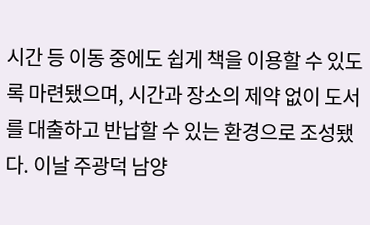시간 등 이동 중에도 쉽게 책을 이용할 수 있도록 마련됐으며, 시간과 장소의 제약 없이 도서를 대출하고 반납할 수 있는 환경으로 조성됐다. 이날 주광덕 남양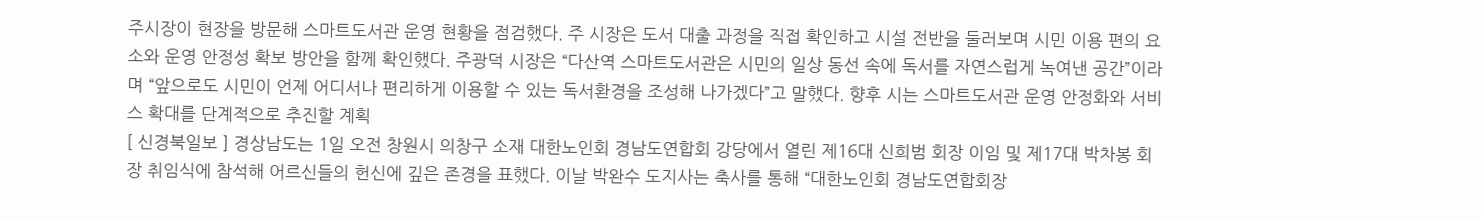주시장이 현장을 방문해 스마트도서관 운영 현황을 점검했다. 주 시장은 도서 대출 과정을 직접 확인하고 시설 전반을 둘러보며 시민 이용 편의 요소와 운영 안정성 확보 방안을 함께 확인했다. 주광덕 시장은 “다산역 스마트도서관은 시민의 일상 동선 속에 독서를 자연스럽게 녹여낸 공간”이라며 “앞으로도 시민이 언제 어디서나 편리하게 이용할 수 있는 독서환경을 조성해 나가겠다”고 말했다. 향후 시는 스마트도서관 운영 안정화와 서비스 확대를 단계적으로 추진할 계획
[ 신경북일보 ] 경상남도는 1일 오전 창원시 의창구 소재 대한노인회 경남도연합회 강당에서 열린 제16대 신희범 회장 이임 및 제17대 박차봉 회장 취임식에 참석해 어르신들의 헌신에 깊은 존경을 표했다. 이날 박완수 도지사는 축사를 통해 “대한노인회 경남도연합회장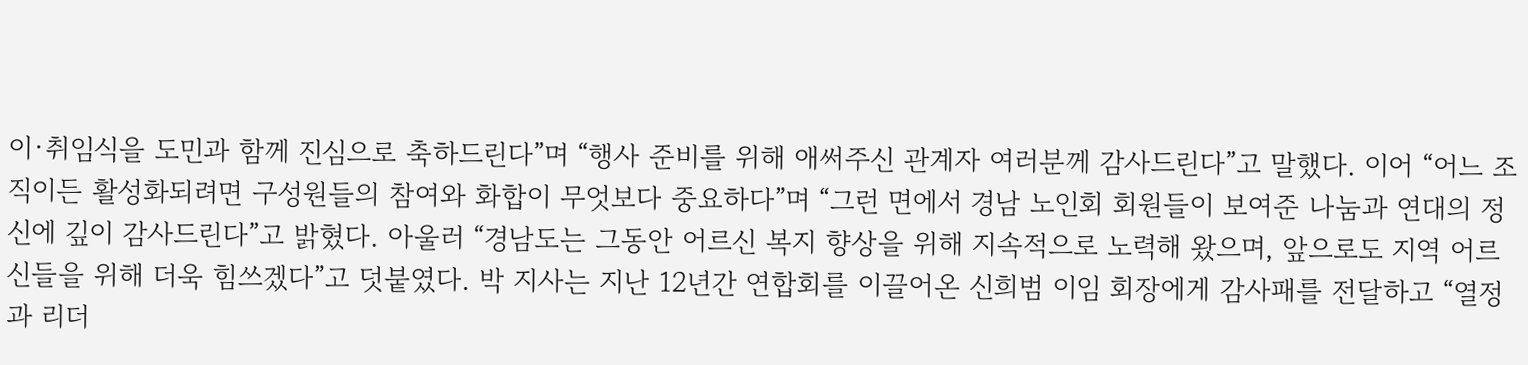이·취임식을 도민과 함께 진심으로 축하드린다”며 “행사 준비를 위해 애써주신 관계자 여러분께 감사드린다”고 말했다. 이어 “어느 조직이든 활성화되려면 구성원들의 참여와 화합이 무엇보다 중요하다”며 “그런 면에서 경남 노인회 회원들이 보여준 나눔과 연대의 정신에 깊이 감사드린다”고 밝혔다. 아울러 “경남도는 그동안 어르신 복지 향상을 위해 지속적으로 노력해 왔으며, 앞으로도 지역 어르신들을 위해 더욱 힘쓰겠다”고 덧붙였다. 박 지사는 지난 12년간 연합회를 이끌어온 신희범 이임 회장에게 감사패를 전달하고 “열정과 리더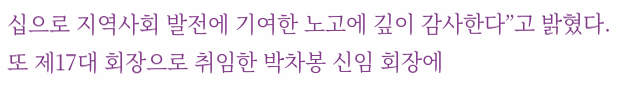십으로 지역사회 발전에 기여한 노고에 깊이 감사한다”고 밝혔다. 또 제17대 회장으로 취임한 박차봉 신임 회장에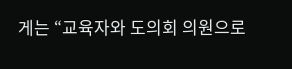게는 “교육자와 도의회 의원으로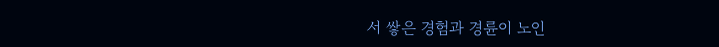서 쌓은 경험과 경륜이 노인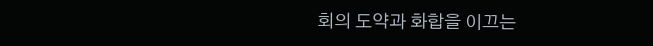회의 도약과 화합을 이끄는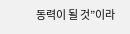동력이 될 것”이라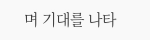며 기대를 나타